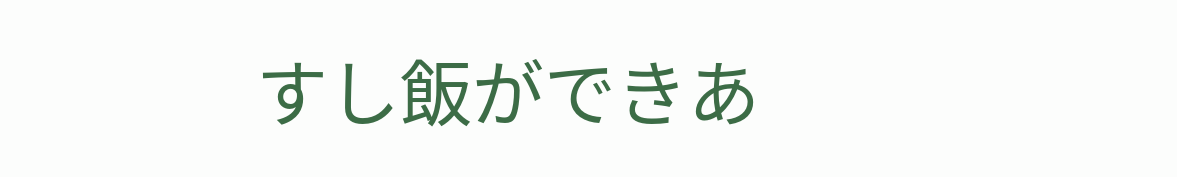すし飯ができあ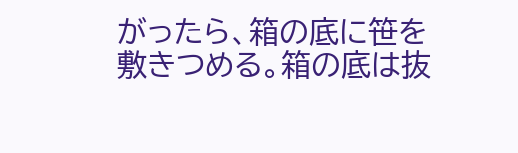がったら、箱の底に笹を敷きつめる。箱の底は抜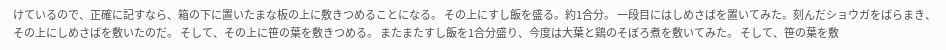けているので、正確に記すなら、箱の下に置いたまな板の上に敷きつめることになる。 その上にすし飯を盛る。約1合分。 一段目にはしめさばを置いてみた。刻んだショウガをばらまき、その上にしめさばを敷いたのだ。 そして、その上に笹の葉を敷きつめる。 またまたすし飯を1合分盛り、今度は大葉と鶏のそぼろ煮を敷いてみた。 そして、笹の葉を敷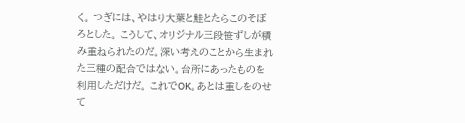く。 つぎには、やはり大葉と鮭とたらこのそぼろとした。 こうして、オリジナル三段笹ずしが積み重ねられたのだ。深い考えのことから生まれた三種の配合ではない。台所にあったものを利用しただけだ。 これでOK。あとは重しをのせて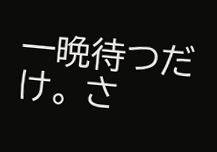一晩待つだけ。 さ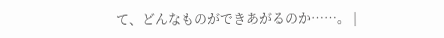て、どんなものができあがるのか……。 |